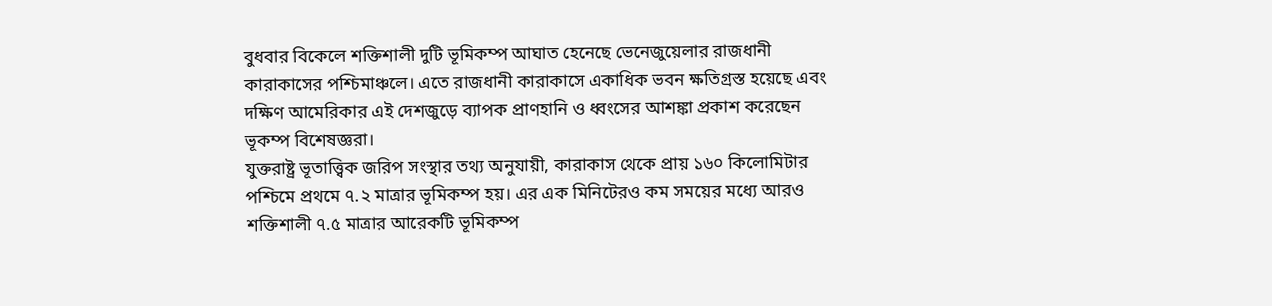বুধবার বিকেলে শক্তিশালী দুটি ভূমিকম্প আঘাত হেনেছে ভেনেজুয়েলার রাজধানী কারাকাসের পশ্চিমাঞ্চলে। এতে রাজধানী কারাকাসে একাধিক ভবন ক্ষতিগ্রস্ত হয়েছে এবং দক্ষিণ আমেরিকার এই দেশজুড়ে ব্যাপক প্রাণহানি ও ধ্বংসের আশঙ্কা প্রকাশ করেছেন ভূকম্প বিশেষজ্ঞরা।
যুক্তরাষ্ট্র ভূতাত্ত্বিক জরিপ সংস্থার তথ্য অনুযায়ী, কারাকাস থেকে প্রায় ১৬০ কিলোমিটার পশ্চিমে প্রথমে ৭.২ মাত্রার ভূমিকম্প হয়। এর এক মিনিটেরও কম সময়ের মধ্যে আরও শক্তিশালী ৭.৫ মাত্রার আরেকটি ভূমিকম্প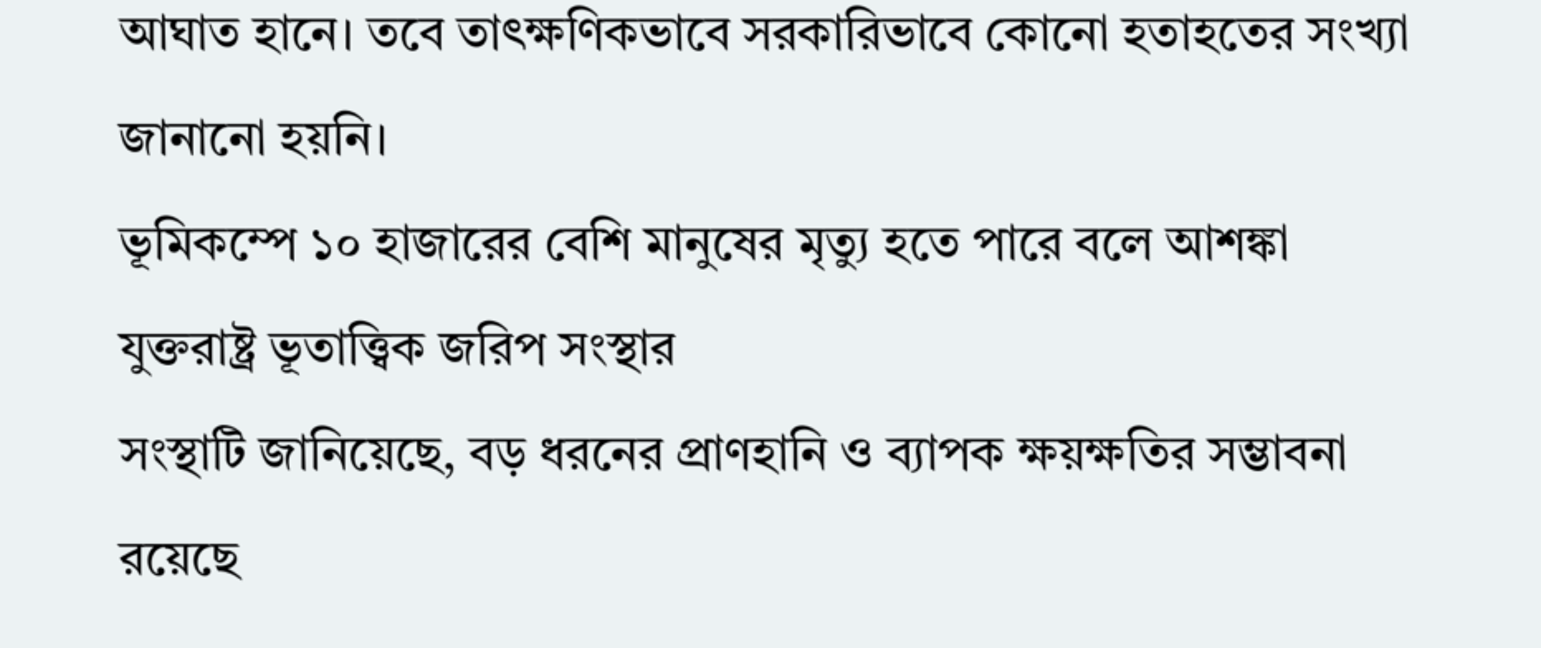আঘাত হানে। তবে তাৎক্ষণিকভাবে সরকারিভাবে কোনো হতাহতের সংখ্যা জানানো হয়নি।
ভূমিকম্পে ১০ হাজারের বেশি মানুষের মৃত্যু হতে পারে বলে আশঙ্কা যুক্তরাষ্ট্র ভূতাত্ত্বিক জরিপ সংস্থার
সংস্থাটি জানিয়েছে, বড় ধরনের প্রাণহানি ও ব্যাপক ক্ষয়ক্ষতির সম্ভাবনা রয়েছে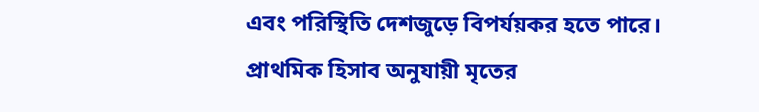এবং পরিস্থিতি দেশজুড়ে বিপর্যয়কর হতে পারে। প্রাথমিক হিসাব অনুযায়ী মৃতের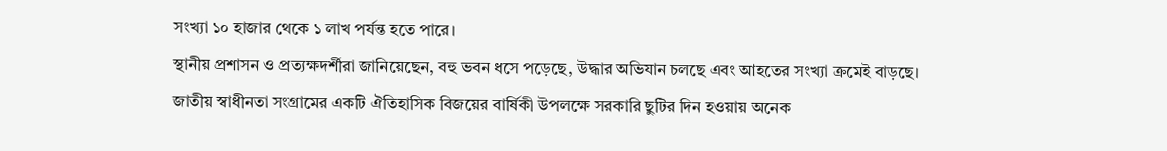সংখ্যা ১০ হাজার থেকে ১ লাখ পর্যন্ত হতে পারে।
স্থানীয় প্রশাসন ও প্রত্যক্ষদর্শীরা জানিয়েছেন, বহু ভবন ধসে পড়েছে, উদ্ধার অভিযান চলছে এবং আহতের সংখ্যা ক্রমেই বাড়ছে।
জাতীয় স্বাধীনতা সংগ্রামের একটি ঐতিহাসিক বিজয়ের বার্ষিকী উপলক্ষে সরকারি ছুটির দিন হওয়ায় অনেক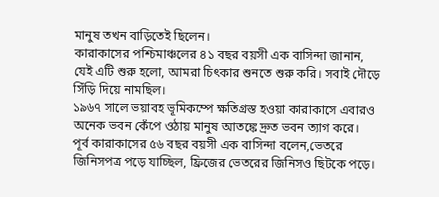মানুষ তখন বাড়িতেই ছিলেন।
কারাকাসের পশ্চিমাঞ্চলের ৪১ বছর বয়সী এক বাসিন্দা জানান, যেই এটি শুরু হলো, আমরা চিৎকার শুনতে শুরু করি। সবাই দৌড়ে সিঁড়ি দিয়ে নামছিল।
১৯৬৭ সালে ভয়াবহ ভূমিকম্পে ক্ষতিগ্রস্ত হওয়া কারাকাসে এবারও অনেক ভবন কেঁপে ওঠায় মানুষ আতঙ্কে দ্রুত ভবন ত্যাগ করে।
পূর্ব কারাকাসের ৫৬ বছর বয়সী এক বাসিন্দা বলেন,ভেতরে জিনিসপত্র পড়ে যাচ্ছিল, ফ্রিজের ভেতরের জিনিসও ছিটকে পড়ে।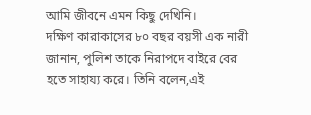আমি জীবনে এমন কিছু দেখিনি।
দক্ষিণ কারাকাসের ৮০ বছর বয়সী এক নারী জানান, পুলিশ তাকে নিরাপদে বাইরে বের হতে সাহায্য করে। তিনি বলেন,এই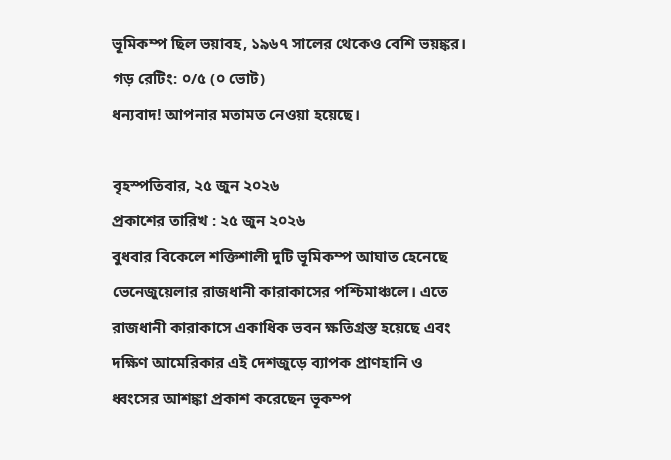ভূমিকম্প ছিল ভয়াবহ, ১৯৬৭ সালের থেকেও বেশি ভয়ঙ্কর।
গড় রেটিং: ০/৫ (০ ভোট)
ধন্যবাদ! আপনার মতামত নেওয়া হয়েছে।

বৃহস্পতিবার, ২৫ জুন ২০২৬
প্রকাশের তারিখ : ২৫ জুন ২০২৬
বুধবার বিকেলে শক্তিশালী দুটি ভূমিকম্প আঘাত হেনেছে ভেনেজুয়েলার রাজধানী কারাকাসের পশ্চিমাঞ্চলে। এতে রাজধানী কারাকাসে একাধিক ভবন ক্ষতিগ্রস্ত হয়েছে এবং দক্ষিণ আমেরিকার এই দেশজুড়ে ব্যাপক প্রাণহানি ও ধ্বংসের আশঙ্কা প্রকাশ করেছেন ভূকম্প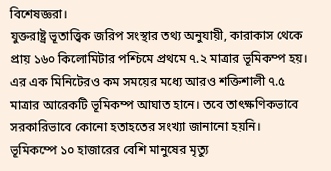বিশেষজ্ঞরা।
যুক্তরাষ্ট্র ভূতাত্ত্বিক জরিপ সংস্থার তথ্য অনুযায়ী, কারাকাস থেকে প্রায় ১৬০ কিলোমিটার পশ্চিমে প্রথমে ৭.২ মাত্রার ভূমিকম্প হয়। এর এক মিনিটেরও কম সময়ের মধ্যে আরও শক্তিশালী ৭.৫ মাত্রার আরেকটি ভূমিকম্প আঘাত হানে। তবে তাৎক্ষণিকভাবে সরকারিভাবে কোনো হতাহতের সংখ্যা জানানো হয়নি।
ভূমিকম্পে ১০ হাজারের বেশি মানুষের মৃত্যু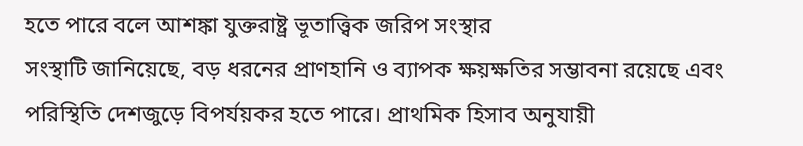হতে পারে বলে আশঙ্কা যুক্তরাষ্ট্র ভূতাত্ত্বিক জরিপ সংস্থার
সংস্থাটি জানিয়েছে, বড় ধরনের প্রাণহানি ও ব্যাপক ক্ষয়ক্ষতির সম্ভাবনা রয়েছে এবং পরিস্থিতি দেশজুড়ে বিপর্যয়কর হতে পারে। প্রাথমিক হিসাব অনুযায়ী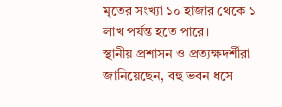মৃতের সংখ্যা ১০ হাজার থেকে ১ লাখ পর্যন্ত হতে পারে।
স্থানীয় প্রশাসন ও প্রত্যক্ষদর্শীরা জানিয়েছেন, বহু ভবন ধসে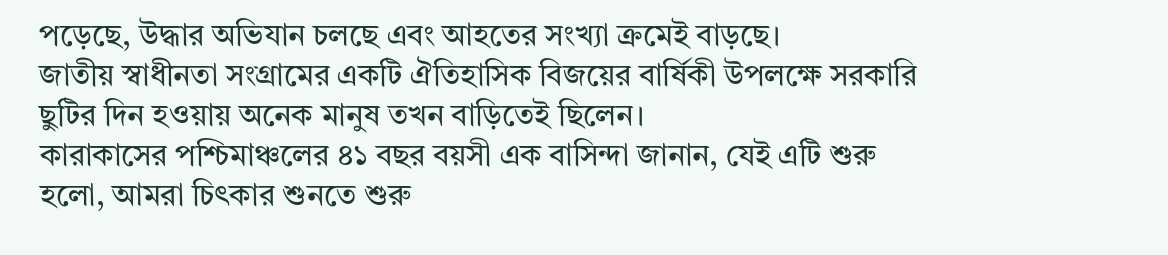পড়েছে, উদ্ধার অভিযান চলছে এবং আহতের সংখ্যা ক্রমেই বাড়ছে।
জাতীয় স্বাধীনতা সংগ্রামের একটি ঐতিহাসিক বিজয়ের বার্ষিকী উপলক্ষে সরকারি ছুটির দিন হওয়ায় অনেক মানুষ তখন বাড়িতেই ছিলেন।
কারাকাসের পশ্চিমাঞ্চলের ৪১ বছর বয়সী এক বাসিন্দা জানান, যেই এটি শুরু হলো, আমরা চিৎকার শুনতে শুরু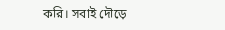করি। সবাই দৌড়ে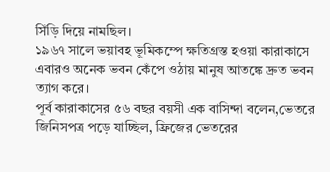সিঁড়ি দিয়ে নামছিল।
১৯৬৭ সালে ভয়াবহ ভূমিকম্পে ক্ষতিগ্রস্ত হওয়া কারাকাসে এবারও অনেক ভবন কেঁপে ওঠায় মানুষ আতঙ্কে দ্রুত ভবন ত্যাগ করে।
পূর্ব কারাকাসের ৫৬ বছর বয়সী এক বাসিন্দা বলেন,ভেতরে জিনিসপত্র পড়ে যাচ্ছিল, ফ্রিজের ভেতরের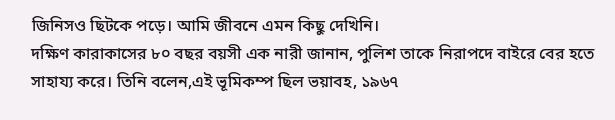জিনিসও ছিটকে পড়ে। আমি জীবনে এমন কিছু দেখিনি।
দক্ষিণ কারাকাসের ৮০ বছর বয়সী এক নারী জানান, পুলিশ তাকে নিরাপদে বাইরে বের হতে সাহায্য করে। তিনি বলেন,এই ভূমিকম্প ছিল ভয়াবহ, ১৯৬৭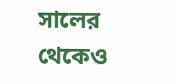সালের থেকেও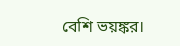বেশি ভয়ঙ্কর।